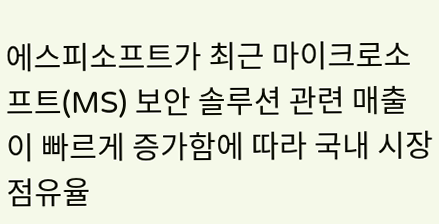에스피소프트가 최근 마이크로소프트(MS) 보안 솔루션 관련 매출이 빠르게 증가함에 따라 국내 시장 점유율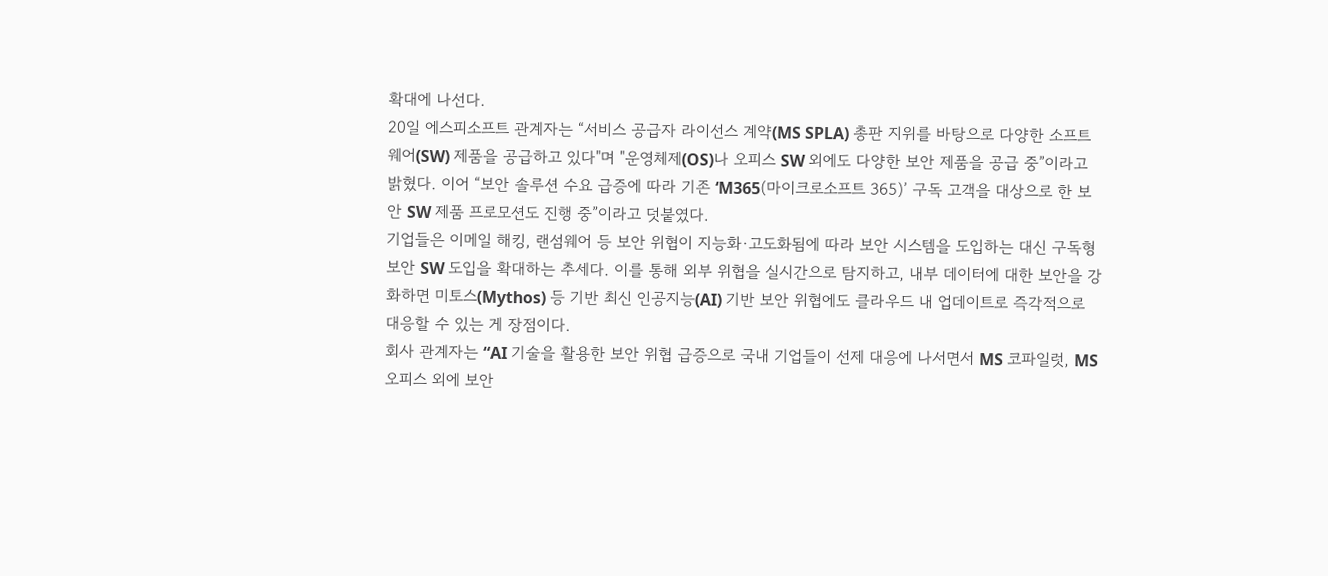확대에 나선다.
20일 에스피소프트 관계자는 “서비스 공급자 라이선스 계약(MS SPLA) 총판 지위를 바탕으로 다양한 소프트웨어(SW) 제품을 공급하고 있다"며 "운영체제(OS)나 오피스 SW 외에도 다양한 보안 제품을 공급 중”이라고 밝혔다. 이어 “보안 솔루션 수요 급증에 따라 기존 ‘M365(마이크로소프트 365)’ 구독 고객을 대상으로 한 보안 SW 제품 프로모션도 진행 중”이라고 덧붙였다.
기업들은 이메일 해킹, 랜섬웨어 등 보안 위협이 지능화·고도화됨에 따라 보안 시스템을 도입하는 대신 구독형 보안 SW 도입을 확대하는 추세다. 이를 통해 외부 위협을 실시간으로 탐지하고, 내부 데이터에 대한 보안을 강화하면 미토스(Mythos) 등 기반 최신 인공지능(AI) 기반 보안 위협에도 클라우드 내 업데이트로 즉각적으로 대응할 수 있는 게 장점이다.
회사 관계자는 “AI 기술을 활용한 보안 위협 급증으로 국내 기업들이 선제 대응에 나서면서 MS 코파일럿, MS 오피스 외에 보안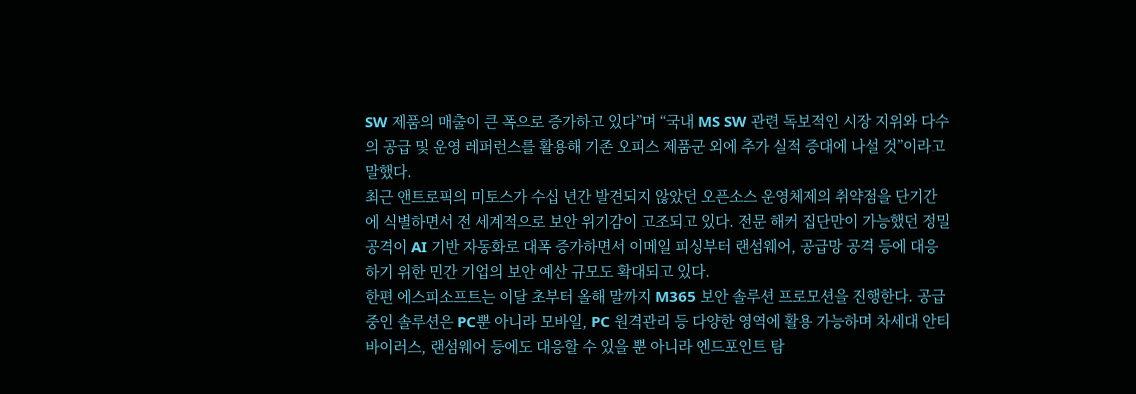SW 제품의 매출이 큰 폭으로 증가하고 있다”며 “국내 MS SW 관련 독보적인 시장 지위와 다수의 공급 및 운영 레퍼런스를 활용해 기존 오피스 제품군 외에 추가 실적 증대에 나설 것”이라고 말했다.
최근 앤트로픽의 미토스가 수십 년간 발견되지 않았던 오픈소스 운영체제의 취약점을 단기간에 식별하면서 전 세계적으로 보안 위기감이 고조되고 있다. 전문 해커 집단만이 가능했던 정밀 공격이 AI 기반 자동화로 대폭 증가하면서 이메일 피싱부터 랜섬웨어, 공급망 공격 등에 대응하기 위한 민간 기업의 보안 예산 규모도 확대되고 있다.
한편 에스피소프트는 이달 초부터 올해 말까지 M365 보안 솔루션 프로모션을 진행한다. 공급 중인 솔루션은 PC뿐 아니라 모바일, PC 원격관리 등 다양한 영역에 활용 가능하며 차세대 안티바이러스, 랜섬웨어 등에도 대응할 수 있을 뿐 아니라 엔드포인트 탐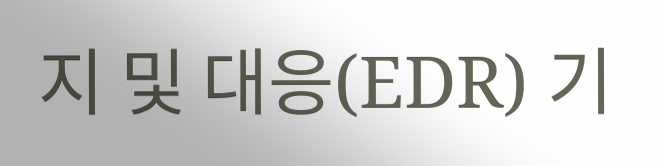지 및 대응(EDR) 기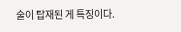술이 탑재된 게 특징이다.